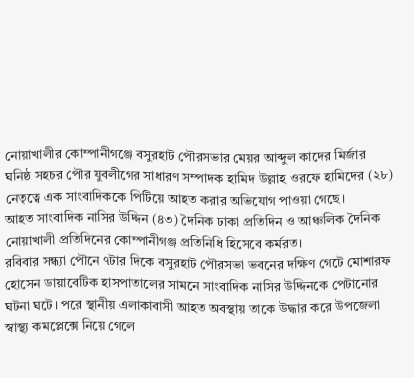নোয়াখালীর কোম্পানীগঞ্জে বসুরহাট পৌরসভার মেয়র আব্দুল কাদের মির্জার ঘনিষ্ঠ সহচর পৌর যুবলীগের সাধারণ সম্পাদক হামিদ উল্লাহ ওরফে হামিদের (২৮) নেতৃত্বে এক সাংবাদিককে পিটিয়ে আহত করার অভিযোগ পাওয়া গেছে।
আহত সাংবাদিক নাসির উদ্দিন (৪৩) দৈনিক ঢাকা প্রতিদিন ও আঞ্চলিক দৈনিক নোয়াখালী প্রতিদিনের কোম্পানীগঞ্জ প্রতিনিধি হিসেবে কর্মরত।
রবিবার সন্ধ্যা পৌনে ৭টার দিকে বসুরহাট পৌরসভা ভবনের দক্ষিণ গেটে মোশারফ হোসেন ডায়াবেটিক হাসপাতালের সামনে সাংবাদিক নাসির উদ্দিনকে পেটানোর ঘটনা ঘটে। পরে স্থানীয় এলাকাবাসী আহত অবস্থায় তাকে উদ্ধার করে উপজেলা স্বাস্থ্য কমপ্লেক্সে নিয়ে গেলে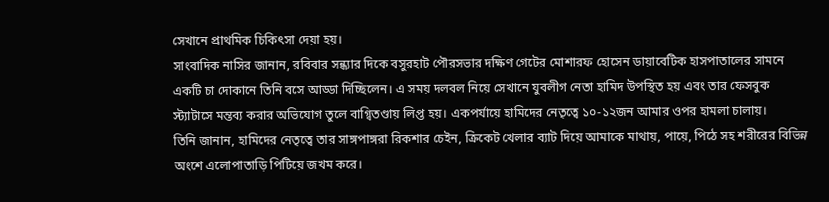সেখানে প্রাথমিক চিকিৎসা দেয়া হয়।
সাংবাদিক নাসির জানান, রবিবার সন্ধ্যার দিকে বসুরহাট পৌরসভার দক্ষিণ গেটের মোশারফ হোসেন ডায়াবেটিক হাসপাতালের সামনে একটি চা দোকানে তিনি বসে আড্ডা দিচ্ছিলেন। এ সময় দলবল নিয়ে সেখানে যুবলীগ নেতা হামিদ উপস্থিত হয় এবং তার ফেসবুক স্ট্যাটাসে মন্তব্য করার অভিযোগ তুলে বাগ্বিতণ্ডায় লিপ্ত হয়। একপর্যায়ে হামিদের নেতৃত্বে ১০-১২জন আমার ওপর হামলা চালায়।
তিনি জানান, হামিদের নেতৃত্বে তার সাঙ্গপাঙ্গরা রিকশার চেইন, ক্রিকেট খেলার ব্যাট দিয়ে আমাকে মাথায়, পায়ে, পিঠে সহ শরীরের বিভিন্ন অংশে এলোপাতাড়ি পিটিয়ে জখম করে।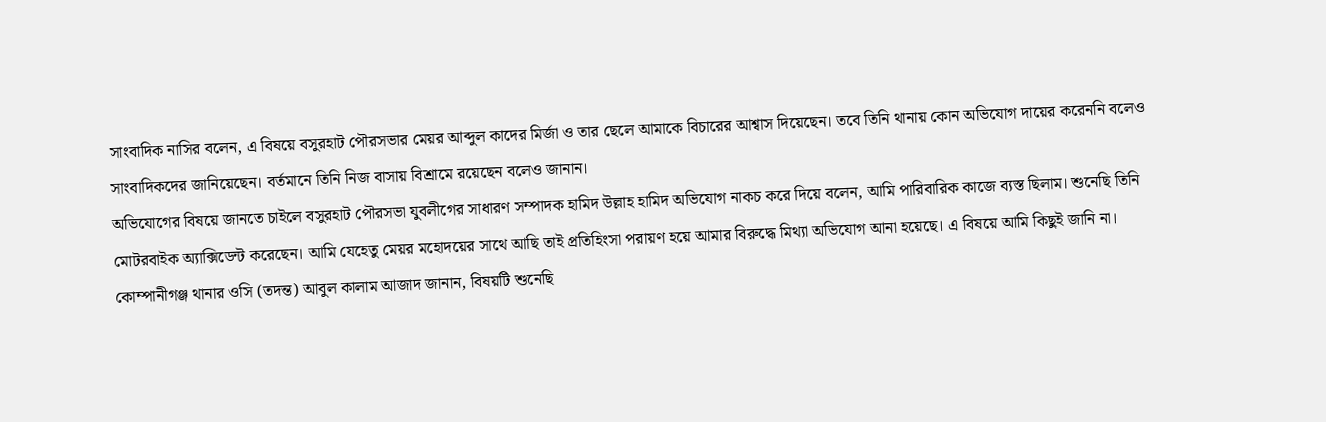সাংবাদিক নাসির বলেন, এ বিষয়ে বসুরহাট পৌরসভার মেয়র আব্দুল কাদের মির্জা ও তার ছেলে আমাকে বিচারের আশ্বাস দিয়েছেন। তবে তিনি থানায় কোন অভিযোগ দায়ের করেননি বলেও সাংবাদিকদের জানিয়েছেন। বর্তমানে তিনি নিজ বাসায় বিশ্রামে রয়েছেন বলেও জানান।
অভিযোগের বিষয়ে জানতে চাইলে বসুরহাট পৌরসভা যুবলীগের সাধারণ সম্পাদক হামিদ উল্লাহ হামিদ অভিযোগ নাকচ করে দিয়ে বলেন, আমি পারিবারিক কাজে ব্যস্ত ছিলাম। শুনেছি তিনি মোটরবাইক অ্যাক্সিডেন্ট করেছেন। আমি যেহেতু মেয়র মহোদয়ের সাথে আছি তাই প্রতিহিংসা পরায়ণ হয়ে আমার বিরুদ্ধে মিথ্যা অভিযোগ আনা হয়েছে। এ বিষয়ে আমি কিছুই জানি না।
কোম্পানীগঞ্জ থানার ওসি (তদন্ত) আবুল কালাম আজাদ জানান, বিষয়টি শুনেছি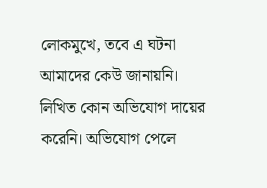লোকমুখে, তবে এ ঘটনা আমাদের কেউ জানায়নি। লিখিত কোন অভিযোগ দায়ের করেনি। অভিযোগ পেলে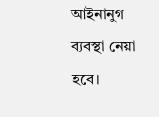আইনানুগ ব্যবস্থা নেয়া হবে।